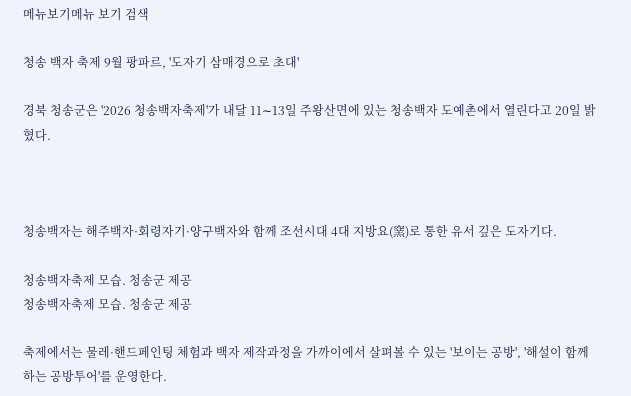메뉴보기메뉴 보기 검색

청송 백자 축제 9월 팡파르, '도자기 삼매경으로 초대'

경북 청송군은 '2026 청송백자축제'가 내달 11∼13일 주왕산면에 있는 청송백자 도예촌에서 열린다고 20일 밝혔다.



청송백자는 해주백자·회령자기·양구백자와 함께 조선시대 4대 지방요(窯)로 통한 유서 깊은 도자기다.

청송백자축제 모습. 청송군 제공
청송백자축제 모습. 청송군 제공

축제에서는 물레·핸드페인팅 체험과 백자 제작과정을 가까이에서 살펴볼 수 있는 '보이는 공방', '해설이 함께하는 공방투어'를 운영한다.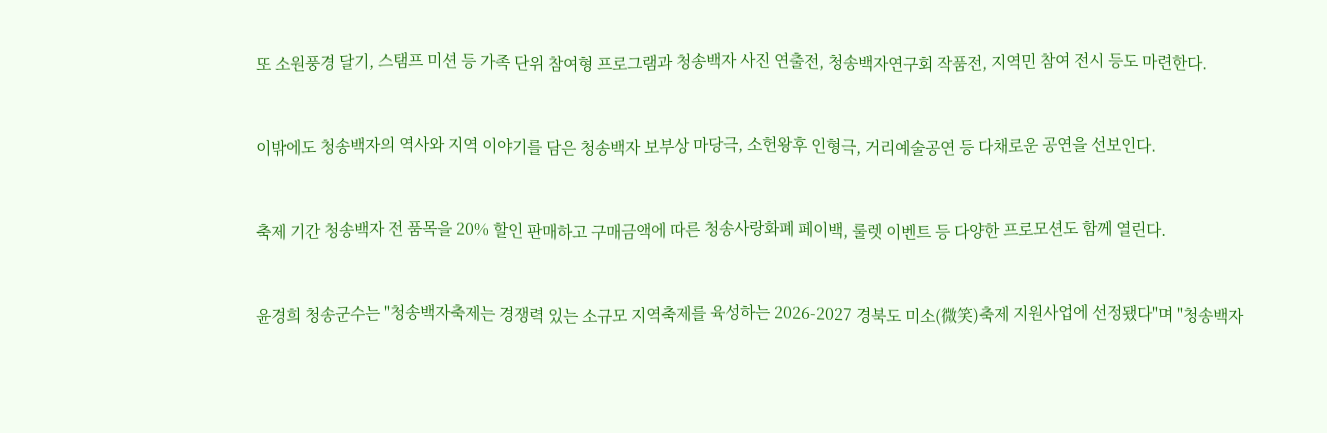또 소원풍경 달기, 스탬프 미션 등 가족 단위 참여형 프로그램과 청송백자 사진 연출전, 청송백자연구회 작품전, 지역민 참여 전시 등도 마련한다.



이밖에도 청송백자의 역사와 지역 이야기를 담은 청송백자 보부상 마당극, 소헌왕후 인형극, 거리예술공연 등 다채로운 공연을 선보인다.



축제 기간 청송백자 전 품목을 20% 할인 판매하고 구매금액에 따른 청송사랑화폐 페이백, 룰렛 이벤트 등 다양한 프로모션도 함께 열린다.



윤경희 청송군수는 "청송백자축제는 경쟁력 있는 소규모 지역축제를 육성하는 2026-2027 경북도 미소(微笑)축제 지원사업에 선정됐다"며 "청송백자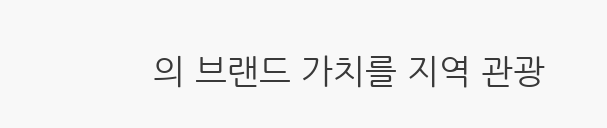의 브랜드 가치를 지역 관광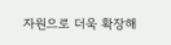자원으로 더욱 확장해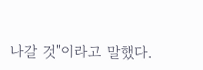나갈 것"이라고 말했다.